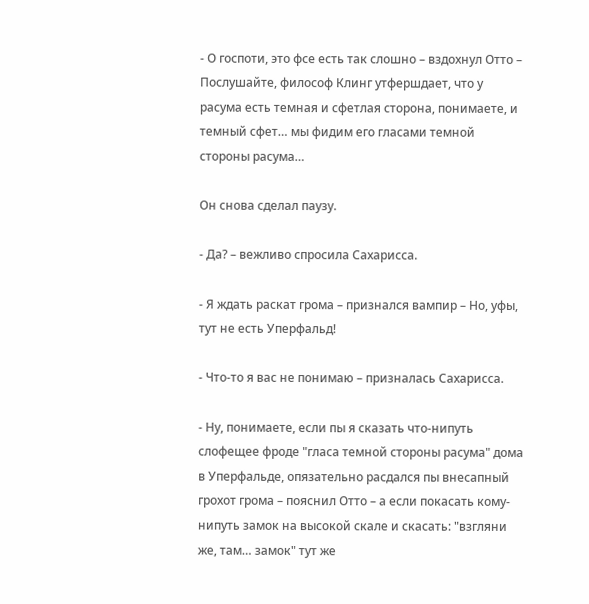- О госпоти, это фсе есть так слошно – вздохнул Отто – Послушайте, философ Клинг утфершдает, что у расума есть темная и сфетлая сторона, понимаете, и темный сфет… мы фидим его гласами темной стороны расума…

Он снова сделал паузу.

- Да? – вежливо спросила Сахарисса.

- Я ждать раскат грома – признался вампир – Но, уфы, тут не есть Уперфальд!

- Что-то я вас не понимаю – призналась Сахарисса.

- Ну, понимаете, если пы я сказать что-нипуть слофещее фроде "гласа темной стороны расума" дома в Уперфальде, опязательно расдался пы внесапный грохот грома – пояснил Отто – а если покасать кому-нипуть замок на высокой скале и скасать: "взгляни же, там… замок" тут же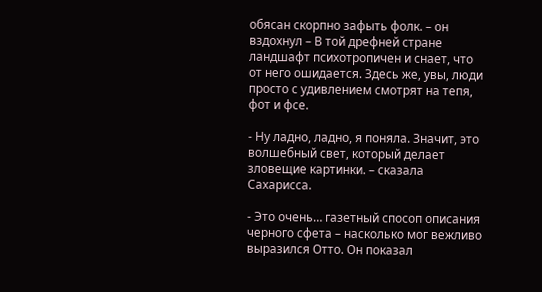обясан скорпно зафыть фолк. – он вздохнул – В той дрефней стране ландшафт психотропичен и снает, что от него ошидается. Здесь же, увы, люди просто с удивлением смотрят на тепя, фот и фсе.

- Ну ладно, ладно, я поняла. Значит, это волшебный свет, который делает зловещие картинки. – сказала Сахарисса.

- Это очень… газетный спосоп описания черного сфета – насколько мог вежливо выразился Отто. Он показал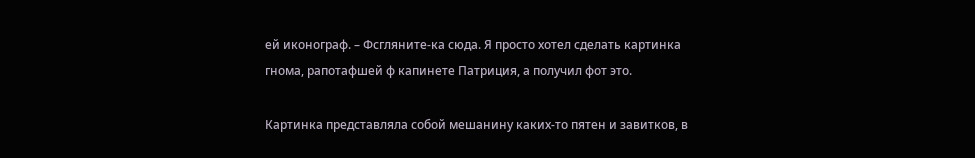ей иконограф. – Фсгляните-ка сюда. Я просто хотел сделать картинка гнома, рапотафшей ф капинете Патриция, а получил фот это.

Картинка представляла собой мешанину каких-то пятен и завитков, в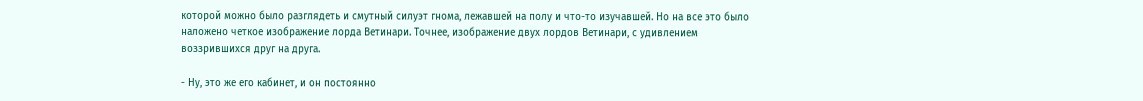которой можно было разглядеть и смутный силуэт гнома, лежавшей на полу и что-то изучавшей. Но на все это было наложено четкое изображение лорда Ветинари. Точнее, изображение двух лордов Ветинари, с удивлением воззрившихся друг на друга.

- Ну, это же его кабинет, и он постоянно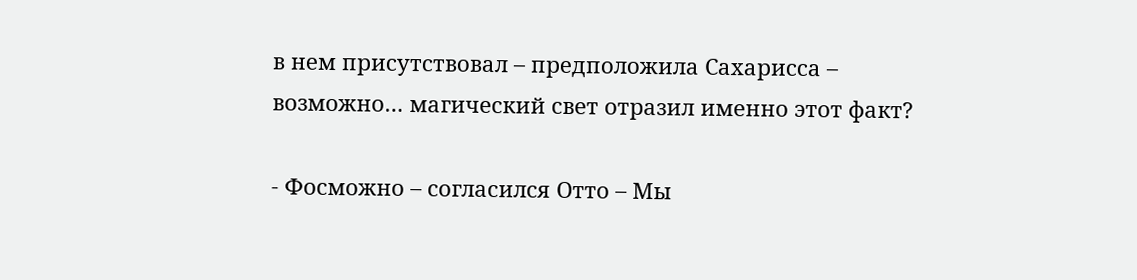в нем присутствовал – предположила Сахарисса – возможно… магический свет отразил именно этот факт?

- Фосможно – согласился Отто – Мы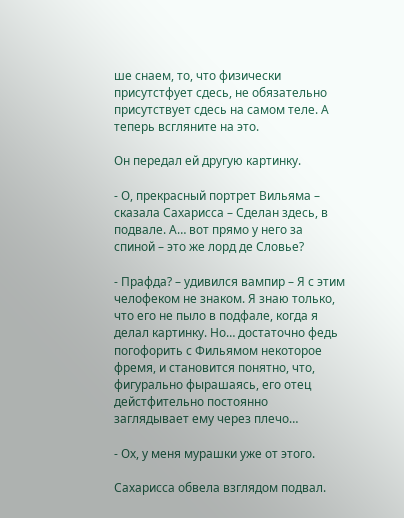ше снаем, то, что физически присутстфует сдесь, не обязательно присутствует сдесь на самом теле. А теперь всгляните на это.

Он передал ей другую картинку.

- О, прекрасный портрет Вильяма – сказала Сахарисса – Сделан здесь, в подвале. А… вот прямо у него за спиной – это же лорд де Словье?

- Прафда? – удивился вампир – Я с этим челофеком не знаком. Я знаю только, что его не пыло в подфале, когда я делал картинку. Но… достаточно федь погофорить с Фильямом некоторое фремя, и становится понятно, что, фигурально фырашаясь, его отец дейстфительно постоянно заглядывает ему через плечо…

- Ох, у меня мурашки уже от этого.

Сахарисса обвела взглядом подвал.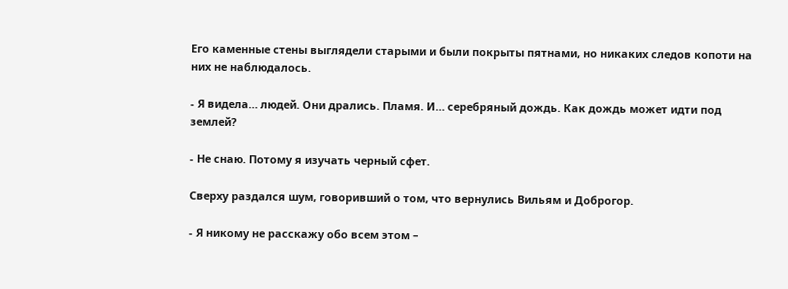Его каменные стены выглядели старыми и были покрыты пятнами, но никаких следов копоти на них не наблюдалось.

- Я видела… людей. Они дрались. Пламя. И… серебряный дождь. Как дождь может идти под землей?

- Не снаю. Потому я изучать черный сфет.

Сверху раздался шум, говоривший о том, что вернулись Вильям и Доброгор.

- Я никому не расскажу обо всем этом –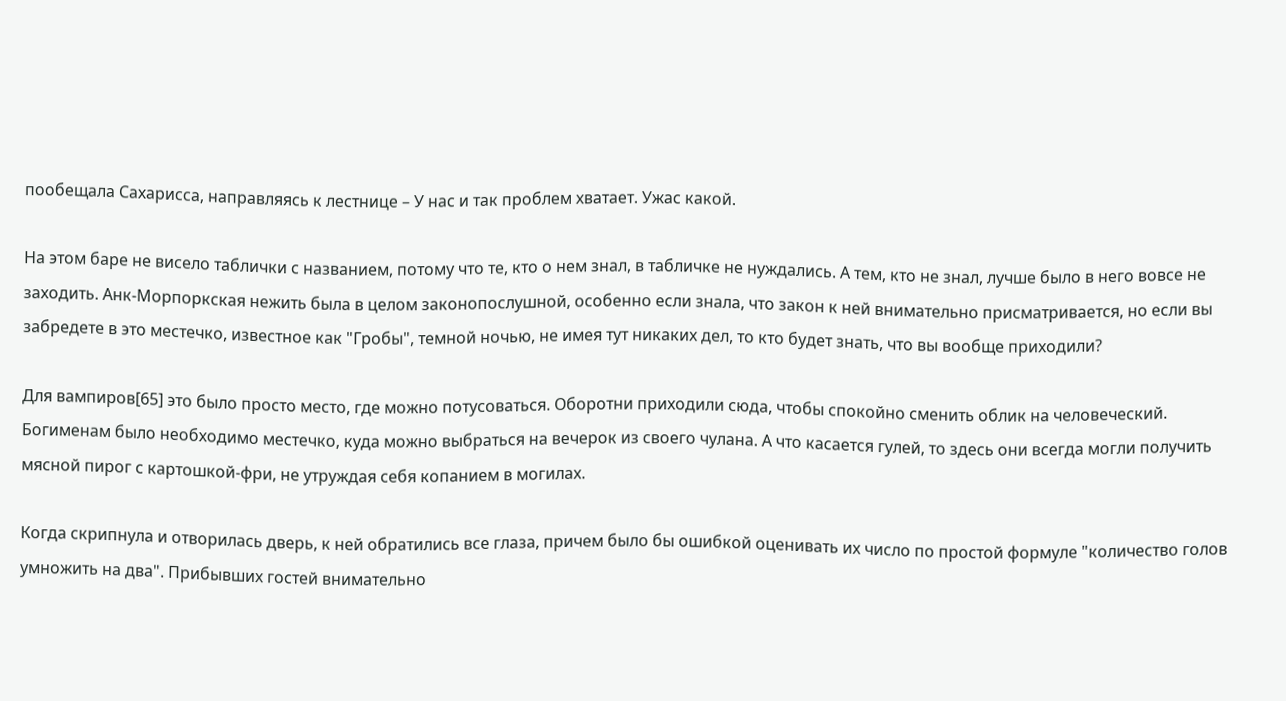пообещала Сахарисса, направляясь к лестнице – У нас и так проблем хватает. Ужас какой.

На этом баре не висело таблички с названием, потому что те, кто о нем знал, в табличке не нуждались. А тем, кто не знал, лучше было в него вовсе не заходить. Анк-Морпоркская нежить была в целом законопослушной, особенно если знала, что закон к ней внимательно присматривается, но если вы забредете в это местечко, известное как "Гробы", темной ночью, не имея тут никаких дел, то кто будет знать, что вы вообще приходили?

Для вампиров[65] это было просто место, где можно потусоваться. Оборотни приходили сюда, чтобы спокойно сменить облик на человеческий. Богименам было необходимо местечко, куда можно выбраться на вечерок из своего чулана. А что касается гулей, то здесь они всегда могли получить мясной пирог с картошкой-фри, не утруждая себя копанием в могилах.

Когда скрипнула и отворилась дверь, к ней обратились все глаза, причем было бы ошибкой оценивать их число по простой формуле "количество голов умножить на два". Прибывших гостей внимательно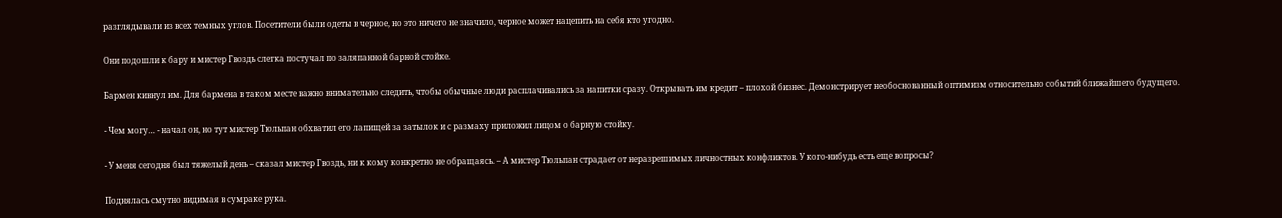разглядывали из всех темных углов. Посетители были одеты в черное, но это ничего не значило, черное может нацепить на себя кто угодно.

Они подошли к бару и мистер Гвоздь слегка постучал по заляпанной барной стойке.

Бармен кивнул им. Для бармена в таком месте важно внимательно следить, чтобы обычные люди расплачивались за напитки сразу. Открывать им кредит – плохой бизнес. Демонстрирует необоснованный оптимизм относительно событий ближайшего будущего.

- Чем могу… - начал он, но тут мистер Тюльпан обхватил его лапищей за затылок и с размаху приложил лицом о барную стойку.

- У меня сегодня был тяжелый день – сказал мистер Гвоздь, ни к кому конкретно не обращаясь. – А мистер Тюльпан страдает от неразрешимых личностных конфликтов. У кого-нибудь есть еще вопросы?

Поднялась смутно видимая в сумраке рука.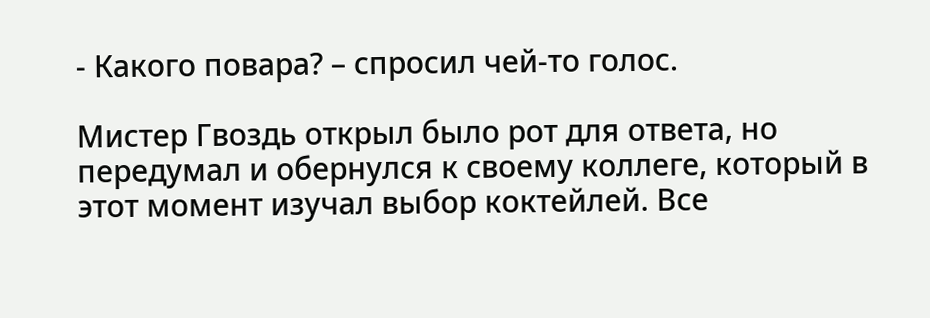- Какого повара? – спросил чей-то голос.

Мистер Гвоздь открыл было рот для ответа, но передумал и обернулся к своему коллеге, который в этот момент изучал выбор коктейлей. Все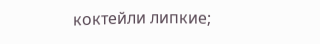коктейли липкие;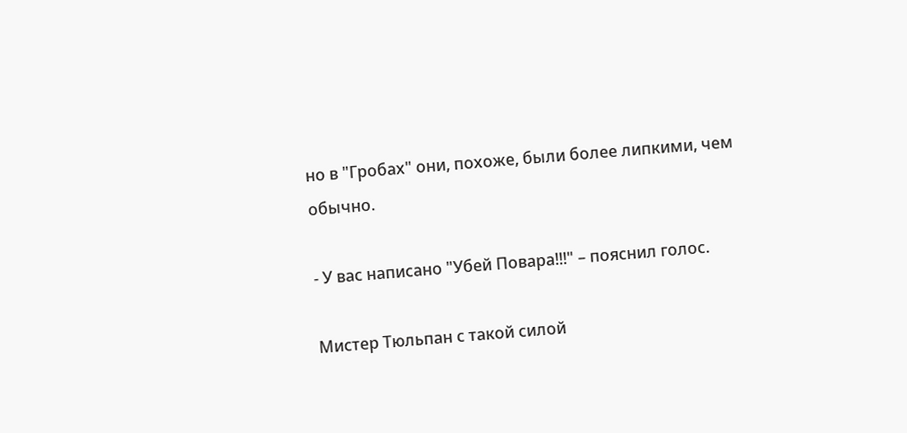но в "Гробах" они, похоже, были более липкими, чем обычно.

- У вас написано "Убей Повара!!!" – пояснил голос.

Мистер Тюльпан с такой силой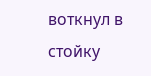воткнул в стойку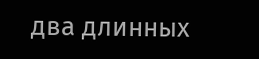два длинных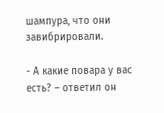шампура, что они завибрировали.

- А какие повара у вас есть? – ответил он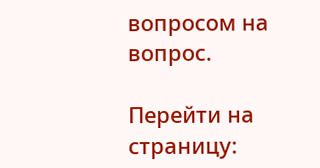вопросом на вопрос.

Перейти на страницу: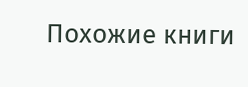Похожие книги